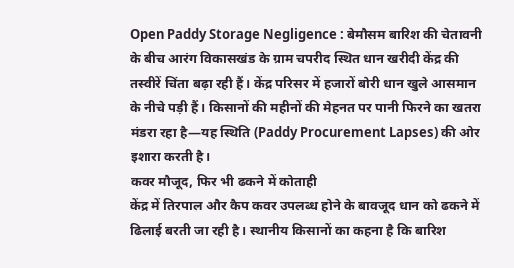Open Paddy Storage Negligence : बेमौसम बारिश की चेतावनी के बीच आरंग विकासखंड के ग्राम चपरीद स्थित धान खरीदी केंद्र की तस्वीरें चिंता बढ़ा रही हैं। केंद्र परिसर में हजारों बोरी धान खुले आसमान के नीचे पड़ी हैं। किसानों की महीनों की मेहनत पर पानी फिरने का खतरा मंडरा रहा है—यह स्थिति (Paddy Procurement Lapses) की ओर इशारा करती है।
कवर मौजूद, फिर भी ढकने में कोताही
केंद्र में तिरपाल और कैप कवर उपलब्ध होने के बावजूद धान को ढकने में ढिलाई बरती जा रही है। स्थानीय किसानों का कहना है कि बारिश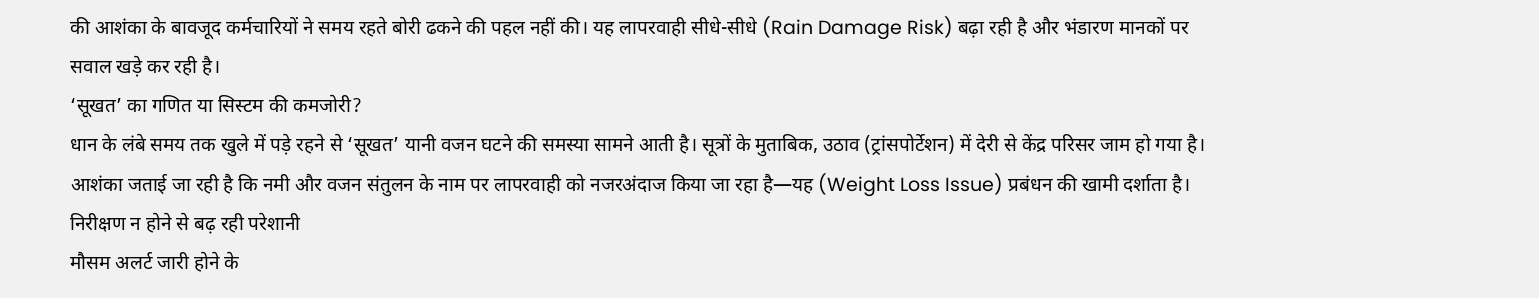की आशंका के बावजूद कर्मचारियों ने समय रहते बोरी ढकने की पहल नहीं की। यह लापरवाही सीधे-सीधे (Rain Damage Risk) बढ़ा रही है और भंडारण मानकों पर सवाल खड़े कर रही है।
‘सूखत’ का गणित या सिस्टम की कमजोरी?
धान के लंबे समय तक खुले में पड़े रहने से ‘सूखत’ यानी वजन घटने की समस्या सामने आती है। सूत्रों के मुताबिक, उठाव (ट्रांसपोर्टेशन) में देरी से केंद्र परिसर जाम हो गया है। आशंका जताई जा रही है कि नमी और वजन संतुलन के नाम पर लापरवाही को नजरअंदाज किया जा रहा है—यह (Weight Loss Issue) प्रबंधन की खामी दर्शाता है।
निरीक्षण न होने से बढ़ रही परेशानी
मौसम अलर्ट जारी होने के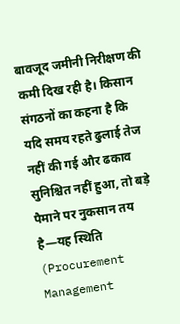बावजूद जमीनी निरीक्षण की कमी दिख रही है। किसान संगठनों का कहना है कि यदि समय रहते ढुलाई तेज नहीं की गई और ढकाव सुनिश्चित नहीं हुआ, तो बड़े पैमाने पर नुकसान तय है—यह स्थिति (Procurement Management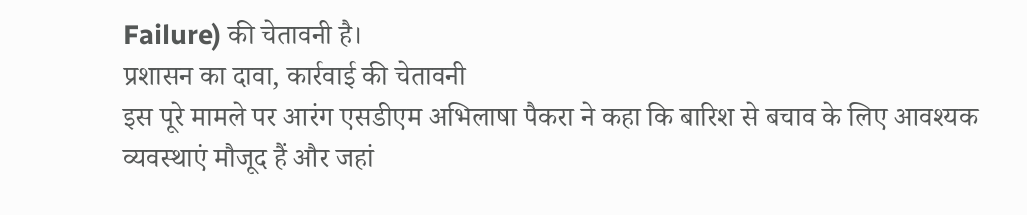Failure) की चेतावनी है।
प्रशासन का दावा, कार्रवाई की चेतावनी
इस पूरे मामले पर आरंग एसडीएम अभिलाषा पैकरा ने कहा कि बारिश से बचाव के लिए आवश्यक व्यवस्थाएं मौजूद हैं और जहां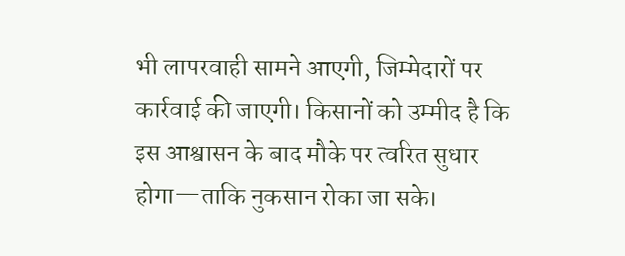भी लापरवाही सामने आएगी, जिम्मेदारों पर कार्रवाई की जाएगी। किसानों को उम्मीद है कि इस आश्वासन के बाद मौके पर त्वरित सुधार होगा—ताकि नुकसान रोका जा सके।